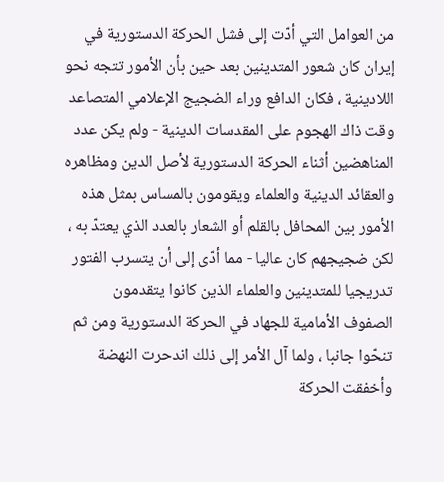من العوامل التي أدّت إلى فشل الحركة الدستورية في إيران كان شعور المتدينين بعد حين بأن الأمور تتجه نحو اللادينية ، فكان الدافع وراء الضجيج الإعلامي المتصاعد وقت ذاك الهجوم على المقدسات الدينية - ولم يكن عدد المناهضين أثناء الحركة الدستورية لأصل الدين ومظاهره والعقائد الدينية والعلماء ويقومون بالمساس بمثل هذه الأمور بين المحافل بالقلم أو الشعار بالعدد الذي يعتدّ به ، لكن ضجيجهم كان عاليا - مما أدّى إلى أن يتسرب الفتور تدريجيا للمتدينين والعلماء الذين كانوا يتقدمون الصفوف الأمامية للجهاد في الحركة الدستورية ومن ثم تنحّوا جانبا ، ولما آل الأمر إلى ذلك اندحرت النهضة وأخفقت الحركة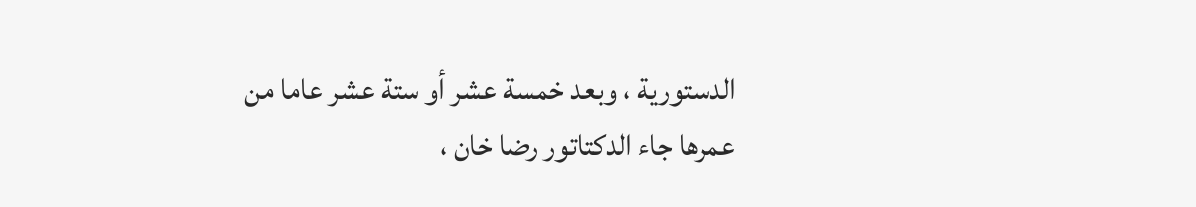الدستورية ، وبعد خمسة عشر أو ستة عشر عاما من عمرها جاء الدكتاتور رضا خان ،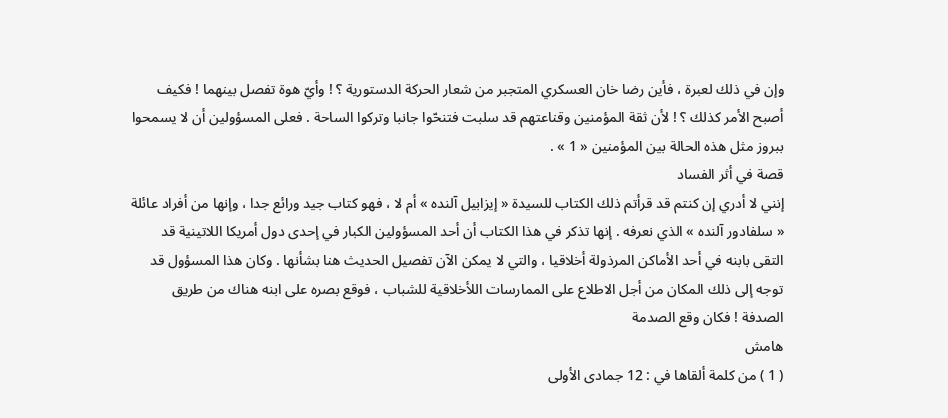وإن في ذلك لعبرة ، فأين رضا خان العسكري المتجبر من شعار الحركة الدستورية ؟ ! وأيّ هوة تفصل بينهما ! فكيف أصبح الأمر كذلك ؟ ! لأن ثقة المؤمنين وقناعتهم قد سلبت فتنحّوا جانبا وتركوا الساحة . فعلى المسؤولين أن لا يسمحوا ببروز مثل هذه الحالة بين المؤمنين « 1 » .
قصة في أثر الفساد
إنني لا أدري إن كنتم قد قرأتم ذلك الكتاب للسيدة « إيزابيل آلنده » أم لا ، فهو كتاب جيد ورائع جدا ، وإنها من أفراد عائلة « سلفادور آلنده » الذي نعرفه . إنها تذكر في هذا الكتاب أن أحد المسؤولين الكبار في إحدى دول أمريكا اللاتينية قد التقى بابنه في أحد الأماكن المرذولة أخلاقيا ، والتي لا يمكن الآن تفصيل الحديث هنا بشأنها . وكان هذا المسؤول قد توجه إلى ذلك المكان من أجل الاطلاع على الممارسات اللأخلاقية للشباب ، فوقع بصره على ابنه هناك من طريق الصدفة ! فكان وقع الصدمة
هامش
( 1 ) من كلمة ألقاها في : 12 جمادى الأولى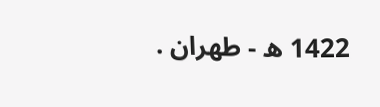1422 ه - طهران .